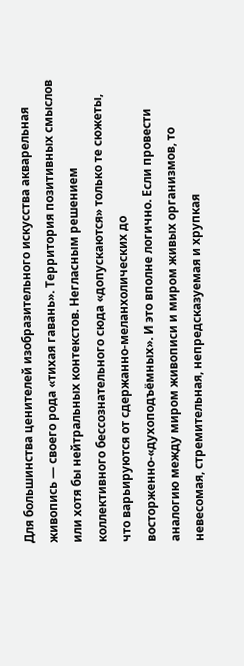Для большинства ценителей изобразительного искусства акварельная живопись — своего рода «тихая гавань». Территория позитивных смыслов или хотя бы нейтральных контекстов. Негласным решением коллективного бессознательного сюда «допускаются» только те сюжеты, что варьируются от сдержанно-меланхолических до восторженно-«духоподъёмных». И это вполне логично. Если провести аналогию между миром живописи и миром живых организмов, то невесомая, стремительная, непредсказуемая и хрупкая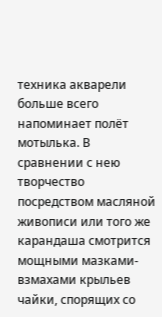техника акварели больше всего напоминает полёт мотылька. В сравнении с нею творчество посредством масляной живописи или того же карандаша смотрится мощными мазками-взмахами крыльев чайки, спорящих со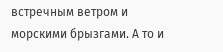встречным ветром и морскими брызгами. А то и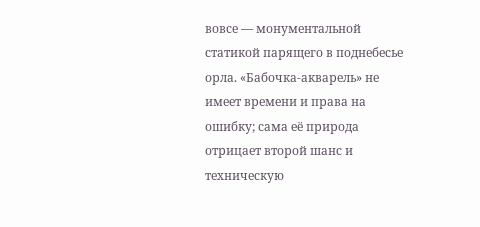вовсе — монументальной статикой парящего в поднебесье орла. «Бабочка-акварель» не имеет времени и права на ошибку; сама её природа отрицает второй шанс и техническую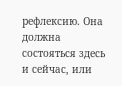рефлексию. Она должна состояться здесь и сейчас, или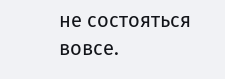не состояться вовсе.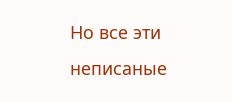Но все эти неписаные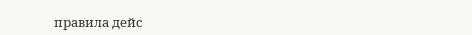правила дейс